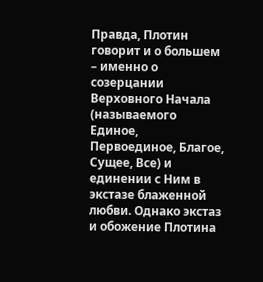Правда, Плотин говорит и о большем – именно о созерцании Верховного Начала (называемого Единое, Первоединое, Благое, Сущее, Все) и единении с Ним в экстазе блаженной любви. Однако экстаз и обожение Плотина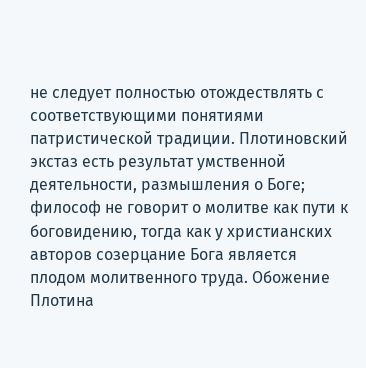не следует полностью отождествлять с соответствующими понятиями патристической традиции. Плотиновский экстаз есть результат умственной деятельности, размышления о Боге; философ не говорит о молитве как пути к боговидению, тогда как у христианских авторов созерцание Бога является плодом молитвенного труда. Обожение Плотина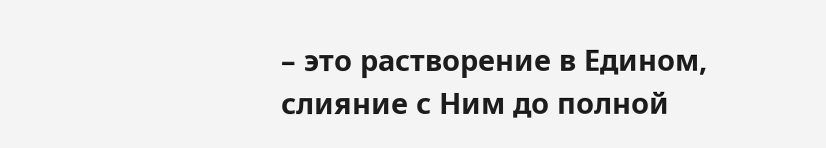– это растворение в Едином, слияние с Ним до полной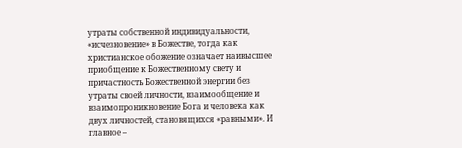утраты собственной индивидуальности, «исчезновение» в Божестве, тогда как христианское обожение означает наивысшее приобщение к Божественному свету и причастность Божественной энергии без утраты своей личности, взаимообщение и взаимопроникновение Бога и человека как двух личностей, становящихся «равными». И главное –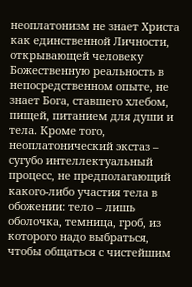неоплатонизм не знает Христа как единственной Личности, открывающей человеку Божественную реальность в непосредственном опыте, не знает Бога, ставшего хлебом, пищей, питанием для души и тела. Кроме того, неоплатонический экстаз – сугубо интеллектуальный процесс, не предполагающий какого-либо участия тела в обожении: тело – лишь оболочка, темница, гроб, из которого надо выбраться, чтобы общаться с чистейшим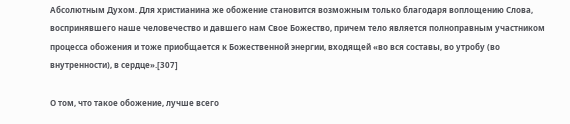Абсолютным Духом. Для христианина же обожение становится возможным только благодаря воплощению Слова, воспринявшего наше человечество и давшего нам Свое Божество, причем тело является полноправным участником процесса обожения и тоже приобщается к Божественной энергии, входящей «во вся составы, во утробу (во внутренности), в сердце».[307]

О том, что такое обожение, лучше всего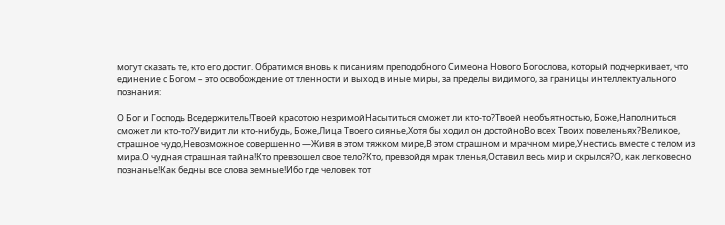могут сказать те, кто его достиг. Обратимся вновь к писаниям преподобного Симеона Нового Богослова, который подчеркивает, что единение с Богом – это освобождение от тленности и выход в иные миры, за пределы видимого, за границы интеллектуального познания:

О Бог и Господь Вседержитель!Твоей красотою незримойНасытиться сможет ли кто-то?Твоей необъятностью, Боже,Наполниться сможет ли кто-то?Увидит ли кто-нибудь, Боже,Лица Твоего сиянье,Хотя бы ходил он достойноВо всех Твоих повеленьях?Великое, страшное чудо,Невозможное совершенно —Живя в этом тяжком мире,В этом страшном и мрачном мире,Унестись вместе с телом из мира.О чудная страшная тайна!Кто превзошел свое тело?Кто, превзойдя мрак тленья,Оставил весь мир и скрылся?О, как легковесно познанье!Как бедны все слова земные!Ибо где человек тот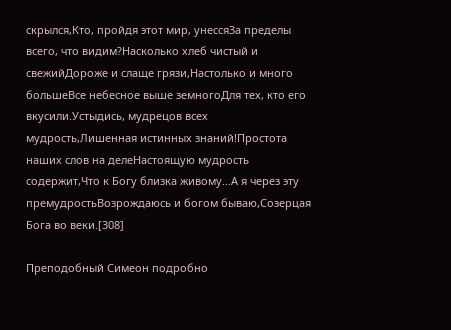скрылся,Кто, пройдя этот мир, унессяЗа пределы всего, что видим?Насколько хлеб чистый и свежийДороже и слаще грязи,Настолько и много большеВсе небесное выше земногоДля тех, кто его вкусили.Устыдись, мудрецов всех мудрость,Лишенная истинных знаний!Простота наших слов на делеНастоящую мудрость содержит,Что к Богу близка живому…А я через эту премудростьВозрождаюсь и богом бываю,Созерцая Бога во веки.[308]

Преподобный Симеон подробно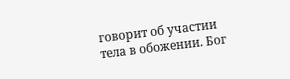говорит об участии тела в обожении. Бог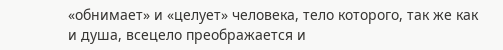«обнимает» и «целует» человека, тело которого, так же как и душа, всецело преображается и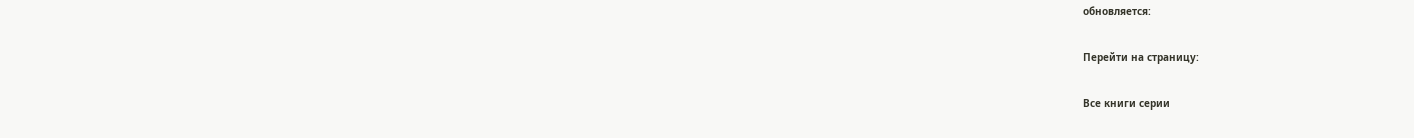обновляется:

Перейти на страницу:

Все книги серии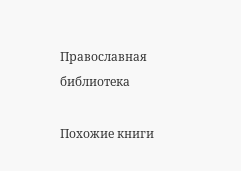Православная библиотека

Похожие книги